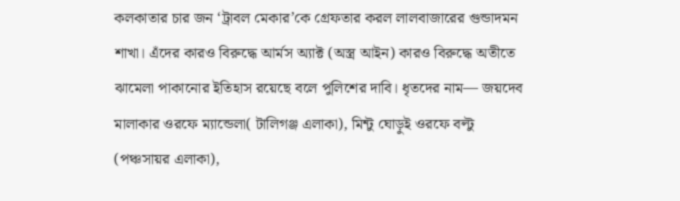কলকাতার চার জন ‘ট্রাবল মেকার’কে গ্রেফতার করল লালবাজারের গুন্ডাদমন শাখা। এঁদের কারও বিরুদ্ধে আর্মস অ্যাক্ট (অস্ত্র আইন) কারও বিরুদ্ধে অতীতে ঝামেলা পাকানোর ইতিহাস রয়েছে বলে পুলিশের দাবি। ধৃতদের নাম— জয়দেব মালাকার ওরফে ম্যান্ডেলা( টালিগঞ্জ এলাকা), মিন্টু ঘোড়ুই ওরফে বল্টু (পঞ্চসায়র এলাকা),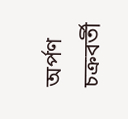অর্পণ চক্রবর্তী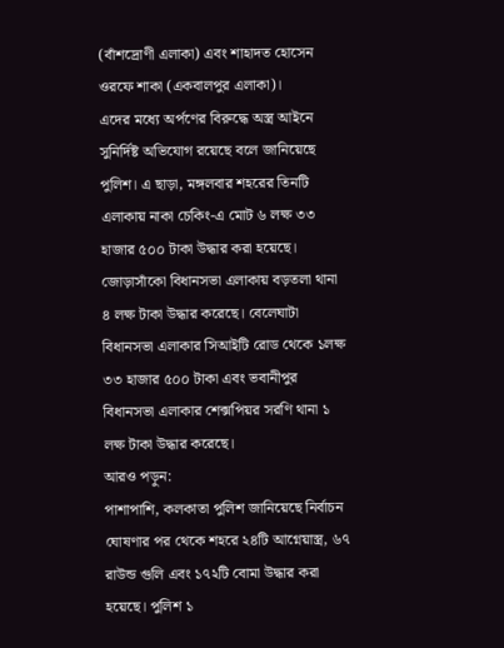(বাঁশদ্রোণী এলাকা) এবং শাহাদত হোসেন ওরফে শাকা (একবালপুর এলাকা)।
এদের মধ্যে অর্পণের বিরুদ্ধে অস্ত্র আইনে সুনির্দিষ্ট অভিযোগ রয়েছে বলে জানিয়েছে পুলিশ। এ ছাড়া, মঙ্গলবার শহরের তিনটি এলাকায় নাকা চেকিং-এ মোট ৬ লক্ষ ৩৩ হাজার ৫০০ টাকা উদ্ধার করা হয়েছে। জোড়াসাঁকো বিধানসভা এলাকায় বড়তলা থানা ৪ লক্ষ টাকা উদ্ধার করেছে। বেলেঘাটা বিধানসভা এলাকার সিআইটি রোড থেকে ১লক্ষ ৩৩ হাজার ৫০০ টাকা এবং ভবানীপুর বিধানসভা এলাকার শেক্সপিয়র সরণি থানা ১ লক্ষ টাকা উদ্ধার করেছে।
আরও পড়ুন:
পাশাপাশি, কলকাতা পুলিশ জানিয়েছে নির্বাচন ঘোষণার পর থেকে শহরে ২৪টি আগ্নেয়াস্ত্র, ৬৭ রাউন্ড গুলি এবং ১৭২টি বোমা উদ্ধার করা হয়েছে। পুলিশ ১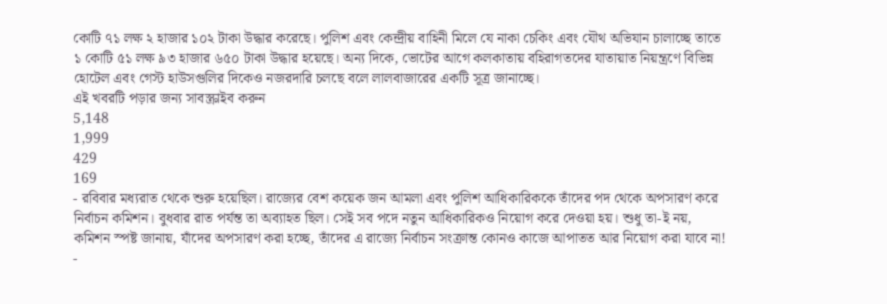কোটি ৭১ লক্ষ ২ হাজার ১০২ টাকা উদ্ধার করেছে। পুলিশ এবং কেন্দ্রীয় বাহিনী মিলে যে নাকা চেকিং এবং যৌথ অভিযান চালাচ্ছে তাতে ১ কোটি ৫১ লক্ষ ৯৩ হাজার ৬৫০ টাকা উদ্ধার হয়েছে। অন্য দিকে, ভোটের আগে কলকাতায় বহিরাগতদের যাতায়াত নিয়ন্ত্রণে বিভিন্ন হোটেল এবং গেস্ট হাউসগুলির দিকেও নজরদারি চলছে বলে লালবাজারের একটি সূত্র জানাচ্ছে।
এই খবরটি পড়ার জন্য সাবস্ক্রাইব করুন
5,148
1,999
429
169
- রবিবার মধ্যরাত থেকে শুরু হয়েছিল। রাজ্যের বেশ কয়েক জন আমলা এবং পুলিশ আধিকারিককে তাঁদের পদ থেকে অপসারণ করে নির্বাচন কমিশন। বুধবার রাত পর্যন্ত তা অব্যাহত ছিল। সেই সব পদে নতুন আধিকারিকও নিয়োগ করে দেওয়া হয়। শুধু তা-ই নয়, কমিশন স্পষ্ট জানায়, যাঁদের অপসারণ করা হচ্ছে, তাঁদের এ রাজ্যে নির্বাচন সংক্রান্ত কোনও কাজে আপাতত আর নিয়োগ করা যাবে না!
-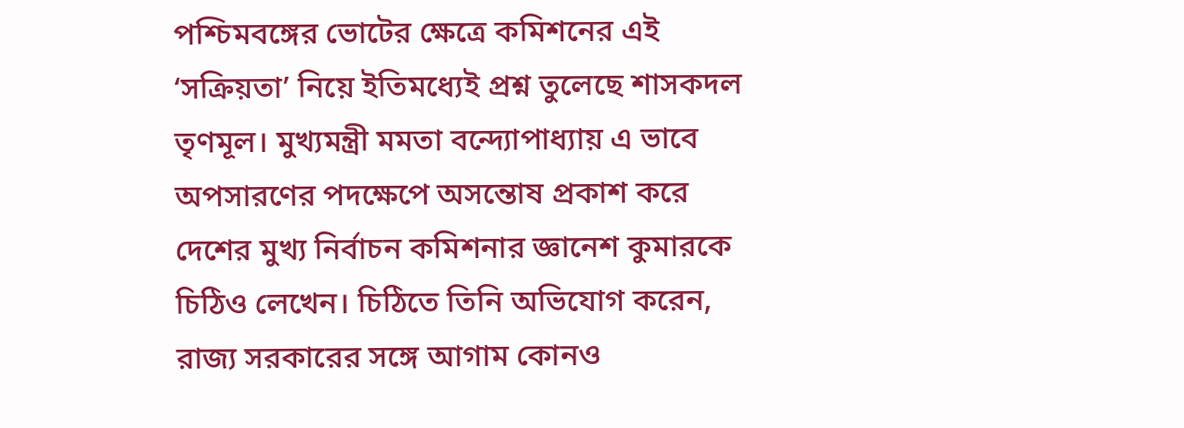পশ্চিমবঙ্গের ভোটের ক্ষেত্রে কমিশনের এই ‘সক্রিয়তা’ নিয়ে ইতিমধ্যেই প্রশ্ন তুলেছে শাসকদল তৃণমূল। মুখ্যমন্ত্রী মমতা বন্দ্যোপাধ্যায় এ ভাবে অপসারণের পদক্ষেপে অসন্তোষ প্রকাশ করে দেশের মুখ্য নির্বাচন কমিশনার জ্ঞানেশ কুমারকে চিঠিও লেখেন। চিঠিতে তিনি অভিযোগ করেন, রাজ্য সরকারের সঙ্গে আগাম কোনও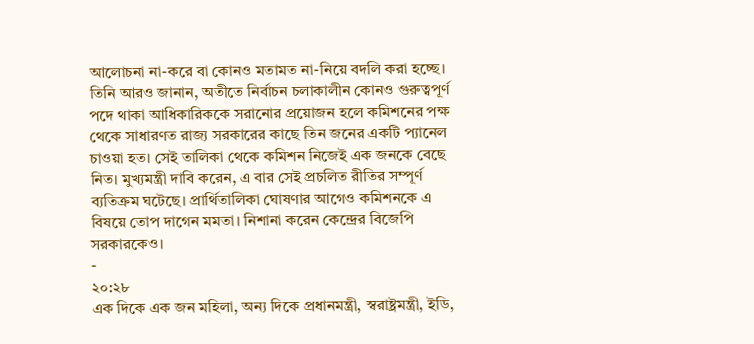আলোচনা না-করে বা কোনও মতামত না-নিয়ে বদলি করা হচ্ছে। তিনি আরও জানান, অতীতে নির্বাচন চলাকালীন কোনও গুরুত্বপূর্ণ পদে থাকা আধিকারিককে সরানোর প্রয়োজন হলে কমিশনের পক্ষ থেকে সাধারণত রাজ্য সরকারের কাছে তিন জনের একটি প্যানেল চাওয়া হত। সেই তালিকা থেকে কমিশন নিজেই এক জনকে বেছে নিত। মুখ্যমন্ত্রী দাবি করেন, এ বার সেই প্রচলিত রীতির সম্পূর্ণ ব্যতিক্রম ঘটেছে। প্রার্থিতালিকা ঘোষণার আগেও কমিশনকে এ বিষয়ে তোপ দাগেন মমতা। নিশানা করেন কেন্দ্রের বিজেপি সরকারকেও।
-
২০:২৮
এক দিকে এক জন মহিলা, অন্য দিকে প্রধানমন্ত্রী, স্বরাষ্ট্রমন্ত্রী, ইডি,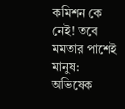কমিশন কে নেই! তবে মমতার পাশেই মানুষ: অভিষেক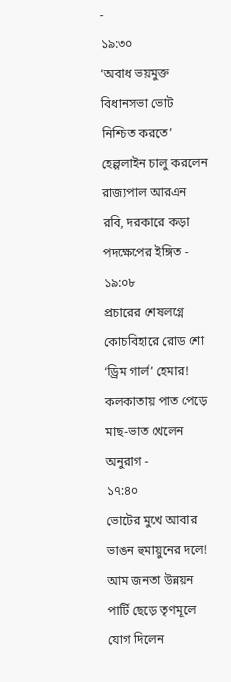-
১৯:৩০
‘অবাধ ভয়মুক্ত বিধানসভা ভোট নিশ্চিত করতে’ হেল্পলাইন চালু করলেন রাজ্যপাল আরএন রবি, দরকারে কড়া পদক্ষেপের ইঙ্গিত -
১৯:০৮
প্রচারের শেষলগ্নে কোচবিহারে রোড শো ‘ড্রিম গার্ল’ হেমার! কলকাতায় পাত পেড়ে মাছ-ভাত খেলেন অনুরাগ -
১৭:৪০
ভোটের মুখে আবার ভাঙন হুমায়ুনের দলে! আম জনতা উন্নয়ন পার্টি ছেড়ে তৃণমূলে যোগ দিলেন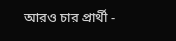আরও চার প্রার্থী -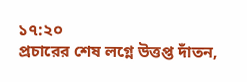১৭:২০
প্রচারের শেষ লগ্নে উত্তপ্ত দাঁতন,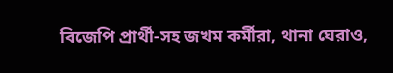বিজেপি প্রার্থী-সহ জখম কর্মীরা, থানা ঘেরাও,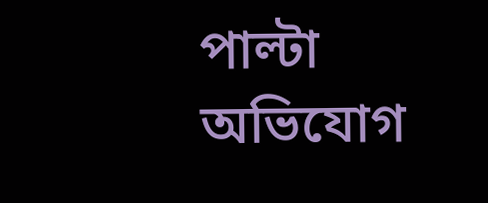পাল্টা অভিযোগ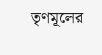তৃণমূলের